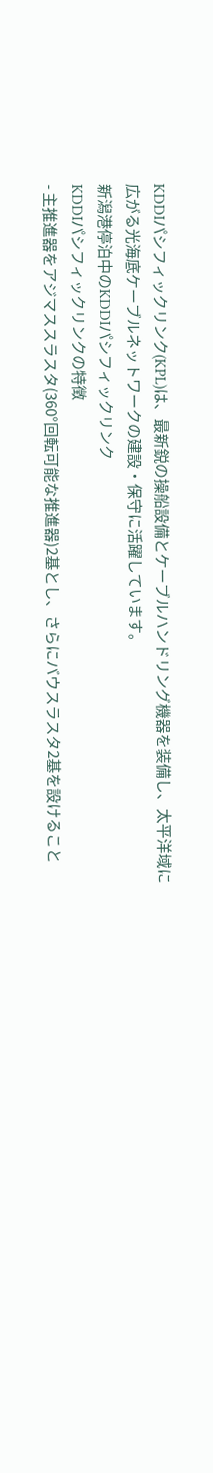KDDIパシフィックリンク(KPL)は、最新鋭の操船設備とケーブルハンドリング機器を装備し、太平洋域に広がる光海底ケーブルネットワークの建設・保守に活躍しています。
新潟港停泊中のKDDIパシフィックリンク
KDDIパシフィックリンクの特徴
- 主推進器をアジマススラスタ(360°回転可能な推進器)2基とし、さらにバウスラスタ2基を設けること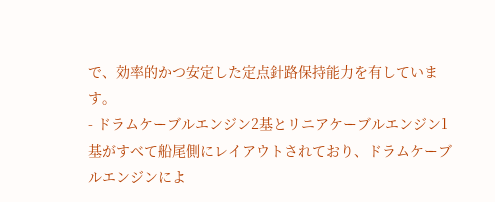で、効率的かつ安定した定点針路保持能力を有しています。
- ドラムケーブルエンジン2基とリニアケーブルエンジン1基がすべて船尾側にレイアウトされており、ドラムケーブルエンジンによ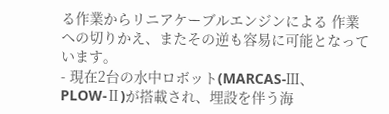る作業からリニアケーブルエンジンによる 作業への切りかえ、またその逆も容易に可能となっています。
- 現在2台の水中ロボット(MARCAS-Ⅲ、PLOW-Ⅱ)が搭載され、埋設を伴う海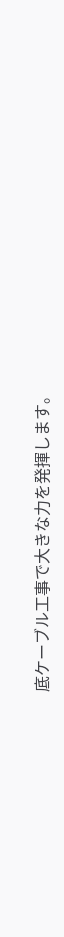底ケーブル工事で大きな力を発揮します。